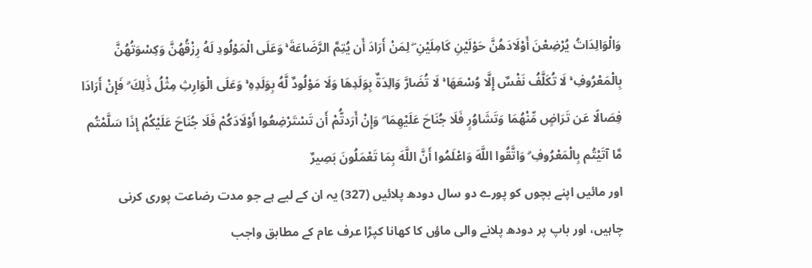وَالْوَالِدَاتُ يُرْضِعْنَ أَوْلَادَهُنَّ حَوْلَيْنِ كَامِلَيْنِ ۖ لِمَنْ أَرَادَ أَن يُتِمَّ الرَّضَاعَةَ ۚ وَعَلَى الْمَوْلُودِ لَهُ رِزْقُهُنَّ وَكِسْوَتُهُنَّ بِالْمَعْرُوفِ ۚ لَا تُكَلَّفُ نَفْسٌ إِلَّا وُسْعَهَا ۚ لَا تُضَارَّ وَالِدَةٌ بِوَلَدِهَا وَلَا مَوْلُودٌ لَّهُ بِوَلَدِهِ ۚ وَعَلَى الْوَارِثِ مِثْلُ ذَٰلِكَ ۗ فَإِنْ أَرَادَا فِصَالًا عَن تَرَاضٍ مِّنْهُمَا وَتَشَاوُرٍ فَلَا جُنَاحَ عَلَيْهِمَا ۗ وَإِنْ أَرَدتُّمْ أَن تَسْتَرْضِعُوا أَوْلَادَكُمْ فَلَا جُنَاحَ عَلَيْكُمْ إِذَا سَلَّمْتُم مَّا آتَيْتُم بِالْمَعْرُوفِ ۗ وَاتَّقُوا اللَّهَ وَاعْلَمُوا أَنَّ اللَّهَ بِمَا تَعْمَلُونَ بَصِيرٌ
اور مائیں اپنے بچوں کو پورے دو سال دودھ پلائیں (327) یہ ان کے لیے ہے جو مدت رضاعت پوری کرنی چاہیں، اور باپ پر دودھ پلانے والی ماؤں کا کھانا کپڑا عرف عام کے مطابق واجب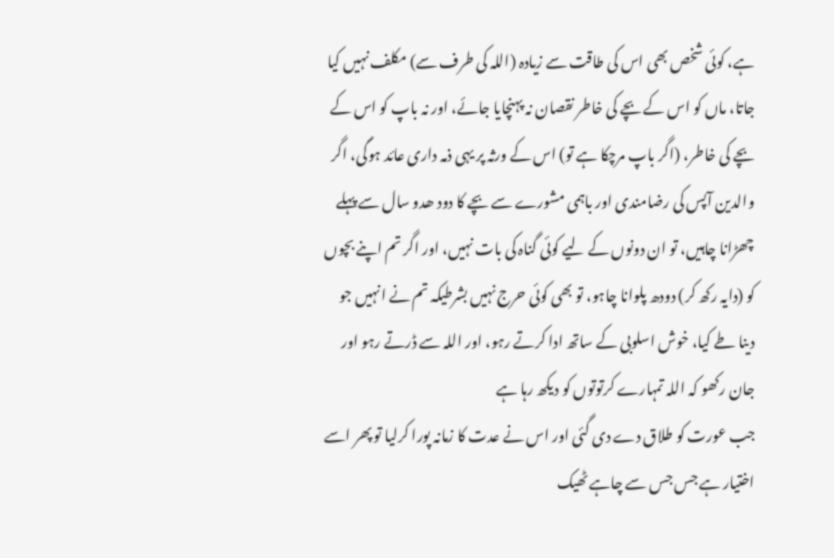ہے، کوئی شخص بھی اس کی طاقت سے زیادہ (اللہ کی طرف سے) مکلف نہیں کیا جاتا، ماں کو اس کے بچے کی خاطر نقصان نہ پہنچایا جائے، اور نہ باپ کو اس کے بچے کی خاطر، (اگر باپ مرچکا ہے تو) اس کے ورثہ پر یہی ذمہ داری عائد ہوگی، اگر والدین آپس کی رضامندی اور باہمی مشورے سے بچے کا دود ھدو سال سے پہلے چھڑانا چاہیں، تو ان دونوں کے لیے کوئی گناہ کی بات نہیں، اور اگر تم اپنے بچوں کو (دایہ رکھ کر) دودھ پلوانا چاہو، تو بھی کوئی حرج نہیں بشرطیکہ تم نے انہیں جو دینا طے کیا، خوش اسلوبی کے ساتھ ادا کرتے رہو، اور اللہ سے ڈرتے رہو اور جان رکھو کہ اللہ تمہارے کرتوتوں کو دیکھ رہا ہے
جب عورت کو طلاق دے دی گئی اور اس نے عدت کا زمانہ پورا کرلیا تو پھر اسے اختیار ہے جس جس سے چاہے ٹھیک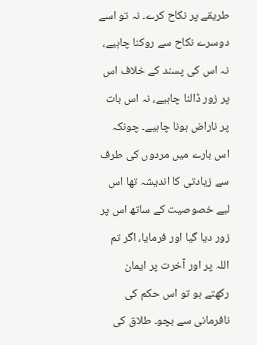طریقے پر نکاح کرے۔ نہ تو اسے دوسرے نکاح سے روکنا چاہیے، نہ اس کی پسند کے خلاف اس پر زور ڈالنا چاہیے، نہ اس بات پر ناراض ہونا چاہیے۔ چونکہ اس بارے میں مردوں کی طرف سے زیادتی کا اندیشہ تھا اس لیے خصوصیت کے ساتھ اس پر زور دیا گیا اور فرمایا، اگر تم اللہ پر اور آخرت پر ایمان رکھتے ہو تو اس حکم کی نافرمانی سے بچو۔ طلاق کی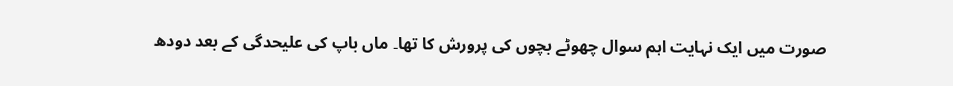صورت میں ایک نہایت اہم سوال چھوٹے بچوں کی پرورش کا تھا۔ ماں باپ کی علیحدگی کے بعد دودھ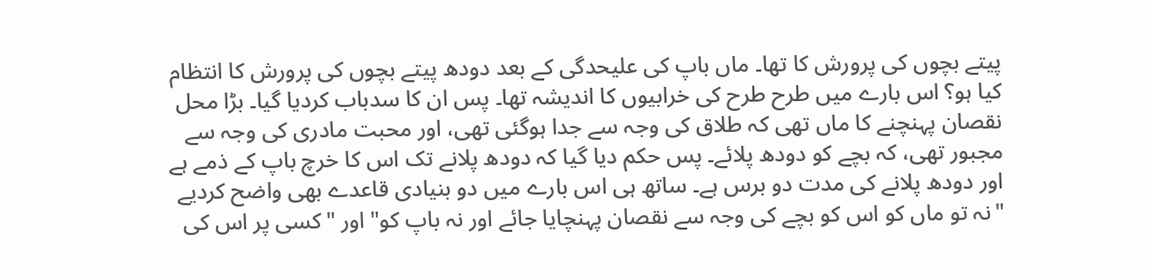پیتے بچوں کی پرورش کا تھا۔ ماں باپ کی علیحدگی کے بعد دودھ پیتے بچوں کی پرورش کا انتظام کیا ہو؟ اس بارے میں طرح طرح کی خرابیوں کا اندیشہ تھا۔ پس ان کا سدباب کردیا گیا۔ بڑا محل نقصان پہنچنے کا ماں تھی کہ طلاق کی وجہ سے جدا ہوگئی تھی، اور محبت مادری کی وجہ سے مجبور تھی، کہ بچے کو دودھ پلائے۔ پس حکم دیا گیا کہ دودھ پلانے تک اس کا خرچ باپ کے ذمے ہے اور دودھ پلانے کی مدت دو برس ہے۔ ساتھ ہی اس بارے میں دو بنیادی قاعدے بھی واضح کردیے "نہ تو ماں کو اس کو بچے کی وجہ سے نقصان پہنچایا جائے اور نہ باپ کو" اور "کسی پر اس کی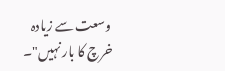وسعت سے زیادہ خرچ کا بار نہیں"۔